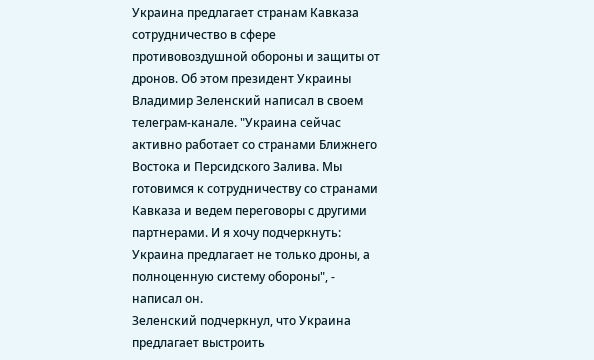Украина предлагает странам Кавказа сотрудничество в сфере противовоздушной обороны и защиты от дронов. Об этом президент Украины Владимир Зеленский написал в своем телеграм-канале. "Украина сейчас активно работает со странами Ближнего Востока и Персидского Залива. Мы готовимся к сотрудничеству со странами Кавказа и ведем переговоры с другими партнерами. И я хочу подчеркнуть: Украина предлагает не только дроны, а полноценную систему обороны", - написал он.
Зеленский подчеркнул, что Украина предлагает выстроить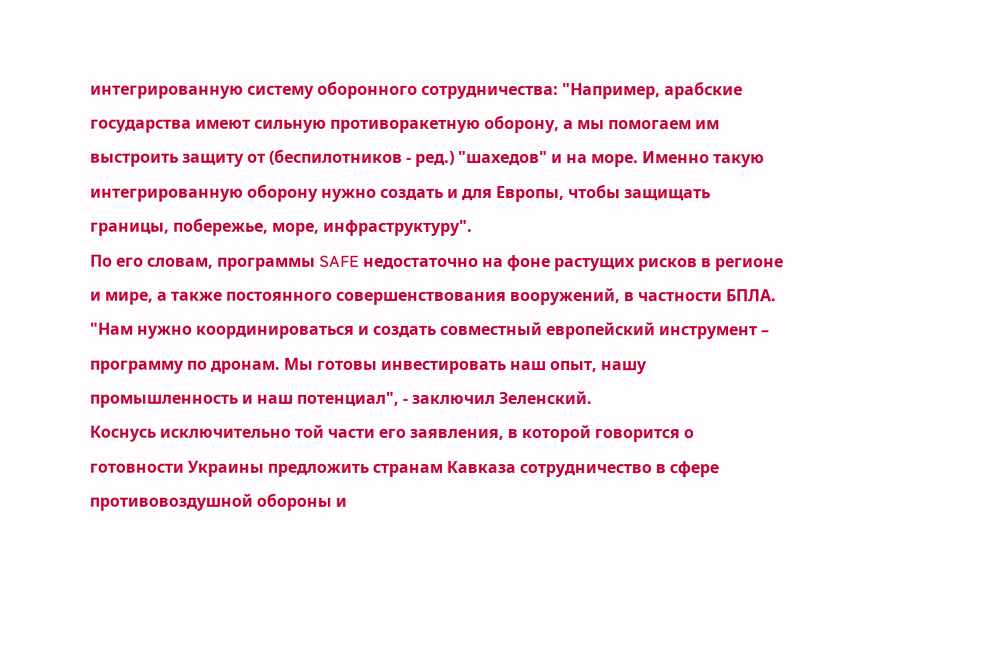интегрированную систему оборонного сотрудничества: "Например, арабские государства имеют сильную противоракетную оборону, а мы помогаем им выстроить защиту от (беспилотников - ред.) "шахедов" и на море. Именно такую интегрированную оборону нужно создать и для Европы, чтобы защищать границы, побережье, море, инфраструктуру".
По его словам, программы SAFE недостаточно на фоне растущих рисков в регионе и мире, а также постоянного совершенствования вооружений, в частности БПЛА. "Нам нужно координироваться и создать совместный европейский инструмент – программу по дронам. Мы готовы инвестировать наш опыт, нашу промышленность и наш потенциал", - заключил Зеленский.
Коснусь исключительно той части его заявления, в которой говорится о готовности Украины предложить странам Кавказа сотрудничество в сфере противовоздушной обороны и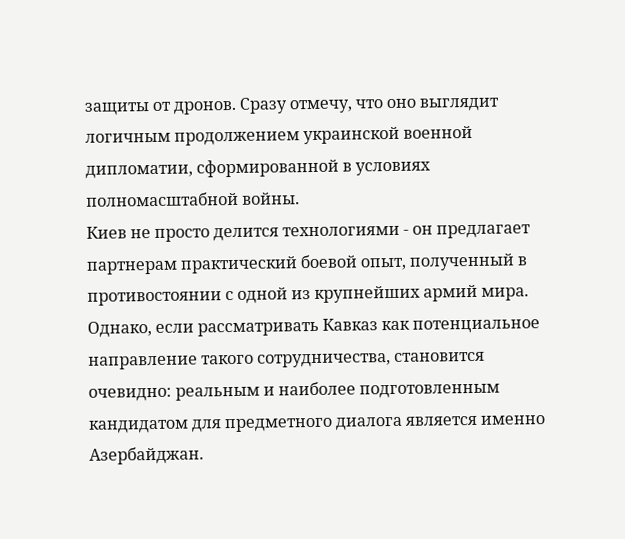защиты от дронов. Сразу отмечу, что оно выглядит логичным продолжением украинской военной дипломатии, сформированной в условиях полномасштабной войны.
Киев не просто делится технологиями - он предлагает партнерам практический боевой опыт, полученный в противостоянии с одной из крупнейших армий мира. Однако, если рассматривать Кавказ как потенциальное направление такого сотрудничества, становится очевидно: реальным и наиболее подготовленным кандидатом для предметного диалога является именно Азербайджан.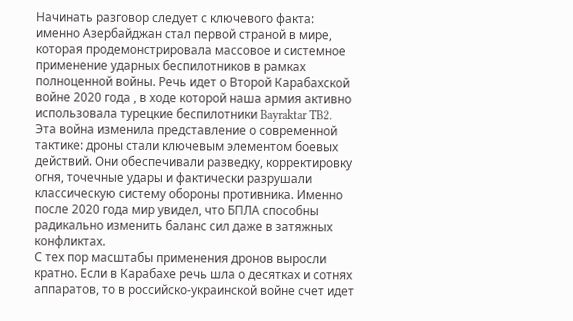Начинать разговор следует с ключевого факта: именно Азербайджан стал первой страной в мире, которая продемонстрировала массовое и системное применение ударных беспилотников в рамках полноценной войны. Речь идет о Второй Карабахской войне 2020 года , в ходе которой наша армия активно использовала турецкие беспилотники Bayraktar TB2.
Эта война изменила представление о современной тактике: дроны стали ключевым элементом боевых действий. Они обеспечивали разведку, корректировку огня, точечные удары и фактически разрушали классическую систему обороны противника. Именно после 2020 года мир увидел, что БПЛА способны радикально изменить баланс сил даже в затяжных конфликтах.
С тех пор масштабы применения дронов выросли кратно. Если в Карабахе речь шла о десятках и сотнях аппаратов, то в российско-украинской войне счет идет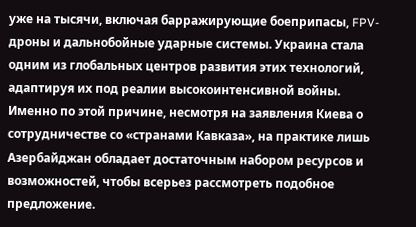уже на тысячи, включая барражирующие боеприпасы, FPV-дроны и дальнобойные ударные системы. Украина стала одним из глобальных центров развития этих технологий, адаптируя их под реалии высокоинтенсивной войны.
Именно по этой причине, несмотря на заявления Киева о сотрудничестве со «странами Кавказа», на практике лишь Азербайджан обладает достаточным набором ресурсов и возможностей, чтобы всерьез рассмотреть подобное предложение.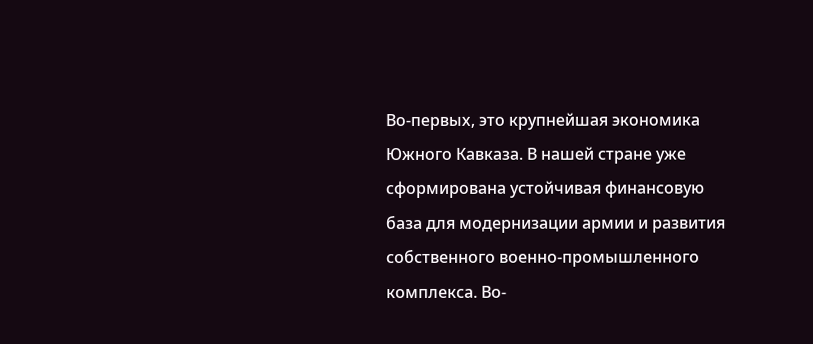Во-первых, это крупнейшая экономика Южного Кавказа. В нашей стране уже сформирована устойчивая финансовую база для модернизации армии и развития собственного военно-промышленного комплекса. Во-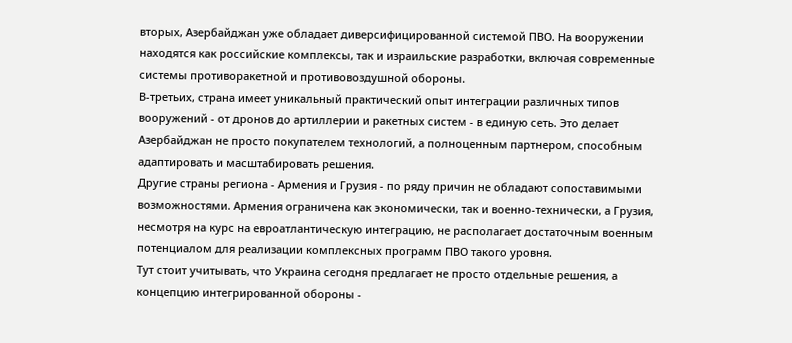вторых, Азербайджан уже обладает диверсифицированной системой ПВО. На вооружении находятся как российские комплексы, так и израильские разработки, включая современные системы противоракетной и противовоздушной обороны.
В-третьих, страна имеет уникальный практический опыт интеграции различных типов вооружений - от дронов до артиллерии и ракетных систем - в единую сеть. Это делает Азербайджан не просто покупателем технологий, а полноценным партнером, способным адаптировать и масштабировать решения.
Другие страны региона - Армения и Грузия - по ряду причин не обладают сопоставимыми возможностями. Армения ограничена как экономически, так и военно-технически, а Грузия, несмотря на курс на евроатлантическую интеграцию, не располагает достаточным военным потенциалом для реализации комплексных программ ПВО такого уровня.
Тут стоит учитывать, что Украина сегодня предлагает не просто отдельные решения, а концепцию интегрированной обороны -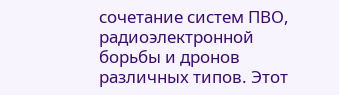сочетание систем ПВО, радиоэлектронной борьбы и дронов различных типов. Этот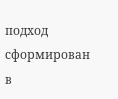подход сформирован в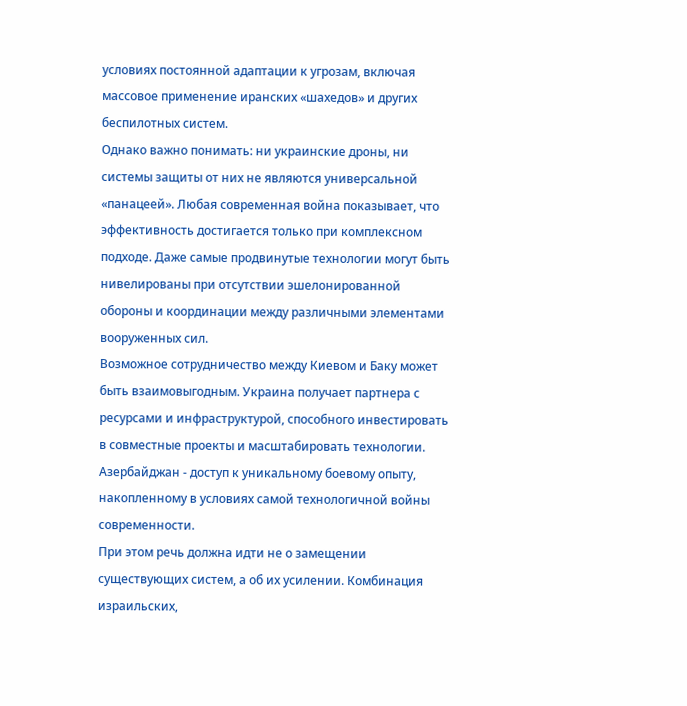условиях постоянной адаптации к угрозам, включая массовое применение иранских «шахедов» и других беспилотных систем.
Однако важно понимать: ни украинские дроны, ни системы защиты от них не являются универсальной «панацеей». Любая современная война показывает, что эффективность достигается только при комплексном подходе. Даже самые продвинутые технологии могут быть нивелированы при отсутствии эшелонированной обороны и координации между различными элементами вооруженных сил.
Возможное сотрудничество между Киевом и Баку может быть взаимовыгодным. Украина получает партнера с ресурсами и инфраструктурой, способного инвестировать в совместные проекты и масштабировать технологии. Азербайджан - доступ к уникальному боевому опыту, накопленному в условиях самой технологичной войны современности.
При этом речь должна идти не о замещении существующих систем, а об их усилении. Комбинация израильских,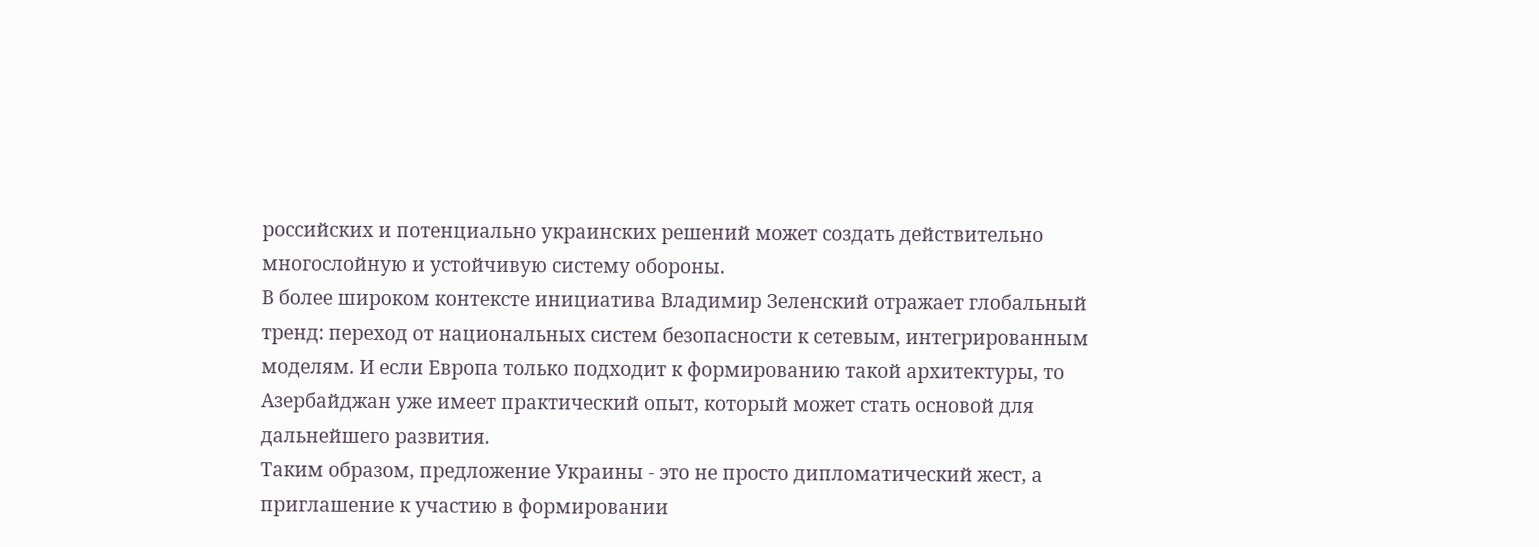российских и потенциально украинских решений может создать действительно многослойную и устойчивую систему обороны.
В более широком контексте инициатива Владимир Зеленский отражает глобальный тренд: переход от национальных систем безопасности к сетевым, интегрированным моделям. И если Европа только подходит к формированию такой архитектуры, то Азербайджан уже имеет практический опыт, который может стать основой для дальнейшего развития.
Таким образом, предложение Украины - это не просто дипломатический жест, а приглашение к участию в формировании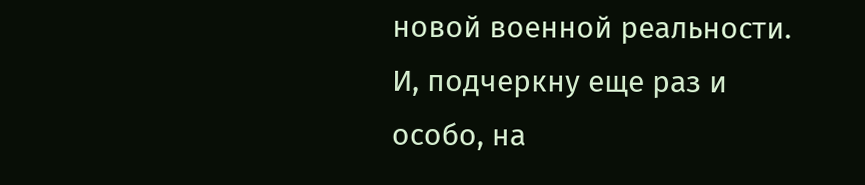новой военной реальности. И, подчеркну еще раз и особо, на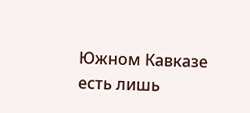Южном Кавказе есть лишь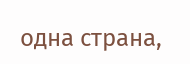одна страна,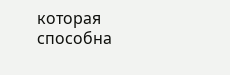которая способна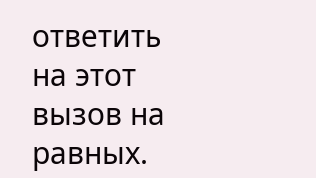ответить на этот вызов на равных.